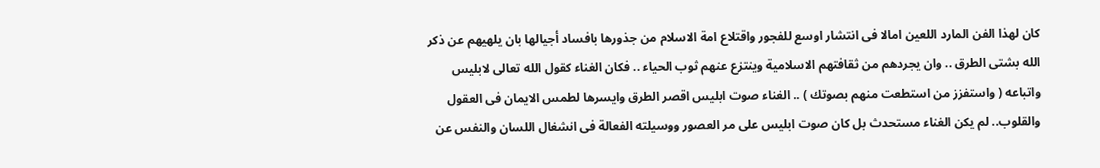كان لهذا الفن المارد اللعين امالا فى انتشار اوسع للفجور واقتلاع امة الاسلام من جذورها بافساد أجيالها بان يلهيهم عن ذكر الله بشتى الطرق .. وان يجردهم من ثقافتهم الاسلامية وينتزع عنهم ثوب الحياء .. فكان الغناء كقول الله تعالى لابليس واتباعه ( واستفزز من استطعت منهم بصوتك ) .. الغناء صوت ابليس اقصر الطرق وايسرها لطمس الايمان فى العقول والقلوب.. لم يكن الغناء مستحدث بل كان صوت ابليس على مر العصور ووسيلته الفعالة فى انشغال اللسان والنفس عن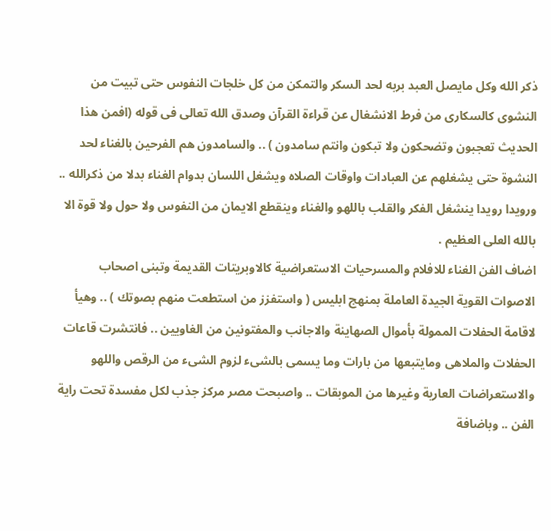ذكر الله وكل مايصل العبد بربه لحد السكر والتمكن من كل خلجات النفوس حتى تبيت من النشوى كالسكارى من فرط الانشغال عن قراءة القرآن وصدق الله تعالى فى قوله (افمن هذا الحديث تعجبون وتضحكون ولا تبكون وانتم سامدون ) .. والسامدون هم الفرحين بالغناء لحد النشوة حتى يشغلهم عن العبادات واوقات الصلاه ويشغل اللسان بدوام الغناء بدلا من ذكرالله .. ورويدا رويدا ينشغل الفكر والقلب باللهو والغناء وينقطع الايمان من النفوس ولا حول ولا قوة الا بالله العلى العظيم .
اضاف الفن الغناء للافلام والمسرحيات الاستعراضية كالاوبريتات القديمة وتبنى اصحاب الاصوات القوية الجيدة العاملة بمنهج ابليس ( واستفزز من استطعت منهم بصوتك ) .. وهيأ لاقامة الحفلات الممولة بأموال الصهاينة والاجانب والمفتونين من الغاويين .. فانتشرت قاعات الحفلات والملاهى ومايتبعها من بارات وما يسمى بالشىء لزوم الشىء من الرقص واللهو والاستعراضات العارية وغيرها من الموبقات .. واصبحت مصر مركز جذب لكل مفسدة تحت راية الفن .. وباضافة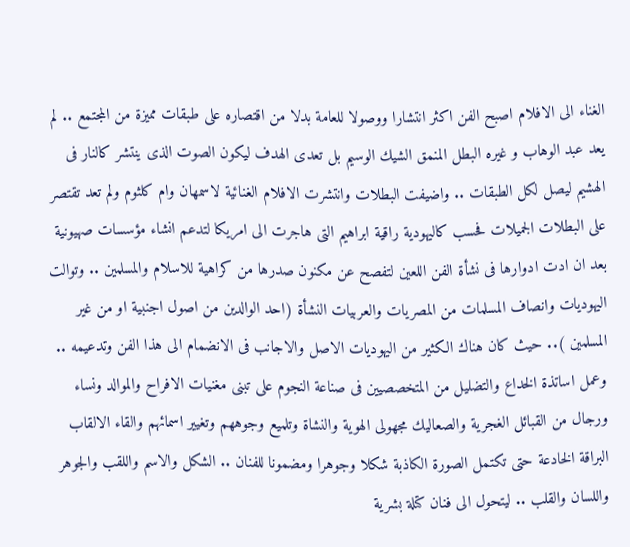الغناء الى الافلام اصبح الفن اكثر انتشارا ووصولا للعامة بدلا من اقتصاره على طبقات مميزة من المجتمع .. لم يعد عبد الوهاب و غيره البطل المنمق الشيك الوسيم بل تعدى الهدف ليكون الصوت الذى ينتشر كالنار فى الهشيم ليصل لكل الطبقات .. واضيفت البطلات وانتشرت الافلام الغنائية لاسمهان وام كلثوم ولم تعد تقتصر على البطلات الجميلات فحسب كاليهودية راقية ابراهيم التى هاجرت الى امريكا لتدعم انشاء مؤسسات صهيونية بعد ان ادت ادوارها فى نشأة الفن اللعين لتفصح عن مكنون صدرها من كراهية للاسلام والمسلمين .. وتوالت اليهوديات وانصاف المسلمات من المصريات والعربيات النشأة (احد الوالدين من اصول اجنبية او من غير المسلمين ).. حيث كان هناك الكثير من اليهوديات الاصل والاجانب فى الانضمام الى هذا الفن وتدعيمه .. وعمل اساتذة الخداع والتضليل من المتخصصيين فى صناعة النجوم على تبنى مغنيات الافراح والموالد ونساء ورجال من القبائل الغجرية والصعاليك مجهولى الهوية والنشاة وتلميع وجوههم وتغيير اسمائهم والقاء الالقاب البراقة الخادعة حتى تكتمل الصورة الكاذبة شكلا وجوهرا ومضمونا للفنان .. الشكل والاسم واللقب والجوهر واللسان والقلب .. ليتحول الى فنان كتلة بشرية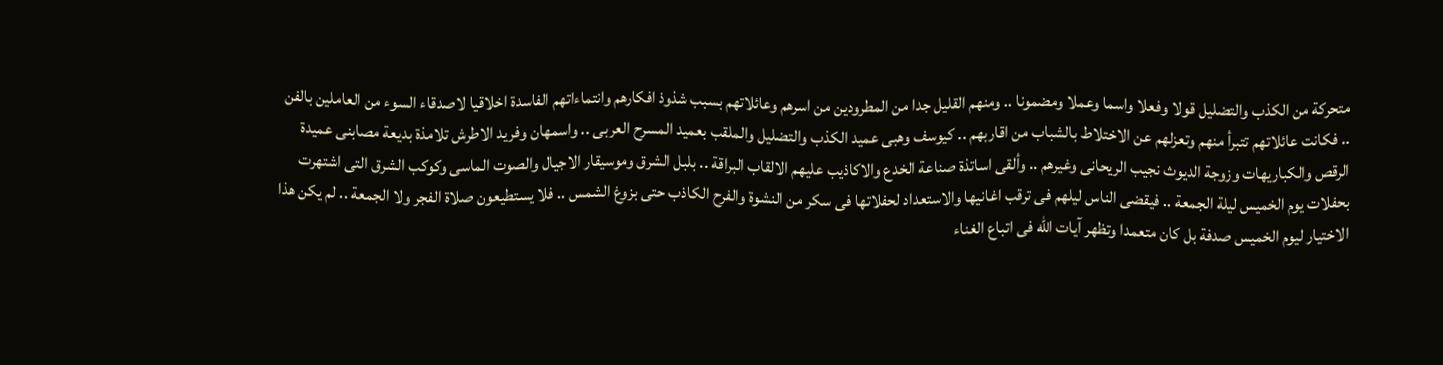متحركة من الكذب والتضليل قولا وفعلا واسما وعملا ومضمونا .. ومنهم القليل جدا من المطرودين من اسرهم وعائلاتهم بسبب شذوذ افكارهم وانتماءاتهم الفاسدة اخلاقيا لاصدقاء السوء من العاملين بالفن .. فكانت عائلاتهم تتبرأ منهم وتعزلهم عن الاختلاط بالشباب من اقاربهم .. كيوسف وهبى عميد الكذب والتضليل والملقب بعميد المسرح العربى .. واسمهان وفريد الاطرش تلامذة بديعة مصابنى عميدة الرقص والكباريهات وزوجة الديوث نجيب الريحانى وغيرهم .. وألقى اساتذة صناعة الخدع والاكاذيب عليهم الالقاب البراقة .. بلبل الشرق وموسيقار الاجيال والصوت الماسى وكوكب الشرق التى اشتهرت بحفلات يوم الخميس ليلة الجمعة .. فيقضى الناس ليلهم فى ترقب اغانيها والاستعداد لحفلاتها فى سكر من النشوة والفرح الكاذب حتى بزوغ الشمس .. فلا يستطيعون صلاة الفجر ولا الجمعة .. لم يكن هذا الاختيار ليوم الخميس صدفة بل كان متعمدا وتظهر آيات الله فى اتباع الغناء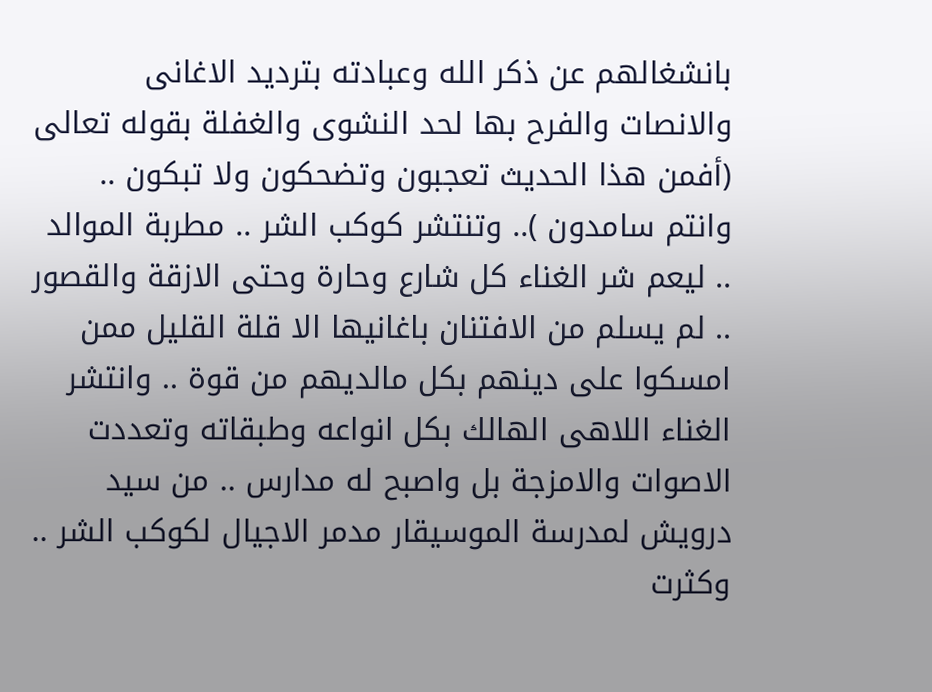بانشغالهم عن ذكر الله وعبادته بترديد الاغانى والانصات والفرح بها لحد النشوى والغفلة بقوله تعالى (أفمن هذا الحديث تعجبون وتضحكون ولا تبكون .. وانتم سامدون ).. وتنتشر كوكب الشر .. مطربة الموالد .. ليعم شر الغناء كل شارع وحارة وحتى الازقة والقصور .. لم يسلم من الافتنان باغانيها الا قلة القليل ممن امسكوا على دينهم بكل مالديهم من قوة .. وانتشر الغناء اللاهى الهالك بكل انواعه وطبقاته وتعددت الاصوات والامزجة بل واصبح له مدارس .. من سيد درويش لمدرسة الموسيقار مدمر الاجيال لكوكب الشر .. وكثرت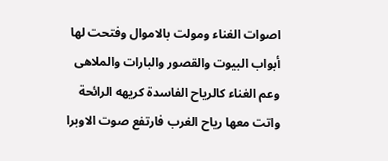اصوات الغناء ومولت بالاموال وفتحت لها أبواب البيوت والقصور والبارات والملاهى وعم الغناء كالرياح الفاسدة كريهه الرائحة واتت معها رياح الغرب فارتفع صوت الاوبرا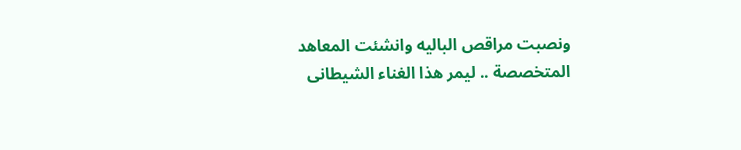ونصبت مراقص الباليه وانشئت المعاهد المتخصصة .. ليمر هذا الغناء الشيطانى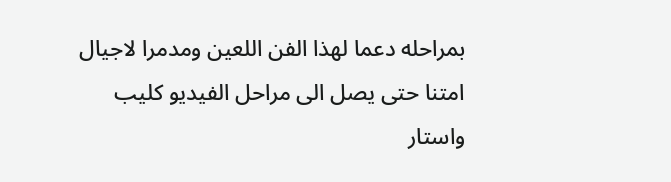بمراحله دعما لهذا الفن اللعين ومدمرا لاجيال امتنا حتى يصل الى مراحل الفيديو كليب واستار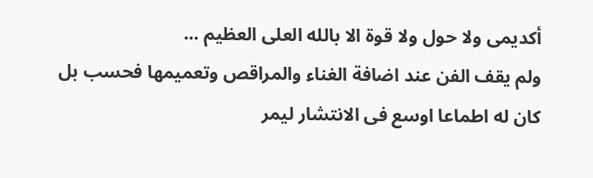أكديمى ولا حول ولا قوة الا بالله العلى العظيم ...
ولم يقف الفن عند اضافة الغناء والمراقص وتعميمها فحسب بل كان له اطماعا اوسع فى الانتشار ليمر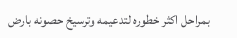بمراحل اكثر خطوره لتدعيمه وترسيخ حصونه بارض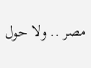مصر .. ولا حول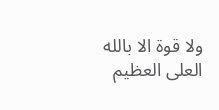ولا قوة الا بالله العلى العظيم